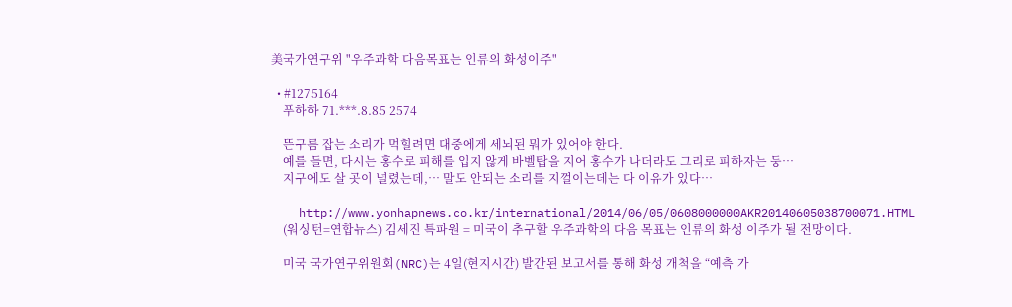美국가연구위 "우주과학 다음목표는 인류의 화성이주"

  • #1275164
    푸하하 71.***.8.85 2574

    뜬구름 잡는 소리가 먹힐려면 대중에게 세뇌된 뭐가 있어야 한다.
    예를 들면, 다시는 홍수로 피해를 입지 않게 바벨탑을 지어 홍수가 나더라도 그리로 피하자는 둥…
    지구에도 살 곳이 널렸는데,… 말도 안되는 소리를 지껄이는데는 다 이유가 있다…

    http://www.yonhapnews.co.kr/international/2014/06/05/0608000000AKR20140605038700071.HTML
    (워싱턴=연합뉴스) 김세진 특파원 = 미국이 추구할 우주과학의 다음 목표는 인류의 화성 이주가 될 전망이다.

    미국 국가연구위원회(NRC)는 4일(현지시간) 발간된 보고서를 통해 화성 개척을 “예측 가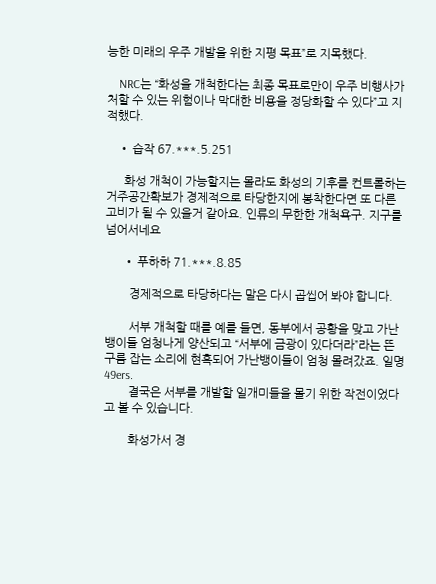능한 미래의 우주 개발을 위한 지평 목표”로 지목했다.

    NRC는 “화성을 개척한다는 최종 목표로만이 우주 비행사가 처할 수 있는 위험이나 막대한 비용을 정당화할 수 있다”고 지적했다.

    • 습작 67.***.5.251

      화성 개척이 가능할지는 몰라도 화성의 기후를 컨트롤하는 거주공간확보가 경제적으로 타당한지에 봉착한다면 또 다른 고비가 될 수 있을거 같아요. 인류의 무한한 개척욕구. 지구를 넘어서네요

      • 푸하하 71.***.8.85

        경제적으로 타당하다는 말은 다시 곱씹어 봐야 합니다.

        서부 개척할 때를 예를 들면, 동부에서 공황을 맞고 가난뱅이들 엄청나게 양산되고 “서부에 금광이 있다더라”라는 뜬 구름 잡는 소리에 현혹되어 가난뱅이들이 엄청 몰려갔죠. 일명 49ers.
        결국은 서부를 개발할 일개미들을 몰기 위한 작전이었다고 볼 수 있습니다.

        화성가서 경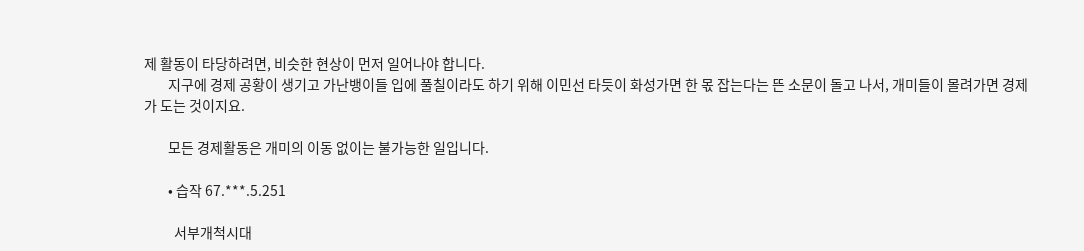제 활동이 타당하려면, 비슷한 현상이 먼저 일어나야 합니다.
        지구에 경제 공황이 생기고 가난뱅이들 입에 풀칠이라도 하기 위해 이민선 타듯이 화성가면 한 몫 잡는다는 뜬 소문이 돌고 나서, 개미들이 몰려가면 경제가 도는 것이지요.

        모든 경제활동은 개미의 이동 없이는 불가능한 일입니다.

        • 습작 67.***.5.251

          서부개척시대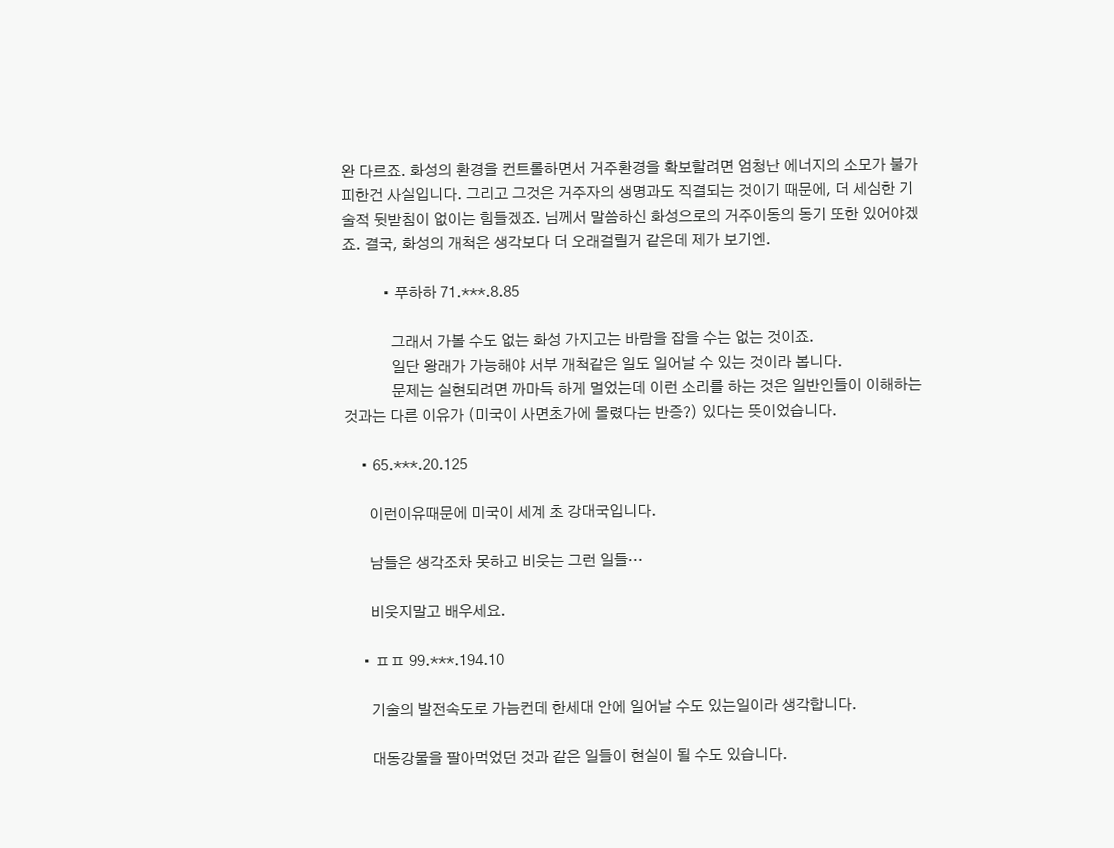완 다르죠. 화성의 환경을 컨트롤하면서 거주환경을 확보할려면 엄청난 에너지의 소모가 불가피한건 사실입니다. 그리고 그것은 거주자의 생명과도 직결되는 것이기 때문에, 더 세심한 기술적 뒷받침이 없이는 힘들겠죠. 님께서 말씀하신 화성으로의 거주이동의 동기 또한 있어야겠죠. 결국, 화성의 개척은 생각보다 더 오래걸릴거 같은데 제가 보기엔.

          • 푸하하 71.***.8.85

            그래서 가볼 수도 없는 화성 가지고는 바람을 잡을 수는 없는 것이죠.
            일단 왕래가 가능해야 서부 개척같은 일도 일어날 수 있는 것이라 봅니다.
            문제는 실현되려면 까마득 하게 멀었는데 이런 소리를 하는 것은 일반인들이 이해하는 것과는 다른 이유가 (미국이 사면초가에 몰렸다는 반증?) 있다는 뜻이었습니다.

    • 65.***.20.125

      이런이유때문에 미국이 세계 초 강대국입니다.

      남들은 생각조차 못하고 비웃는 그런 일들…

      비웃지말고 배우세요.

    • ㅍㅍ 99.***.194.10

      기술의 발전속도로 가늠컨데 한세대 안에 일어날 수도 있는일이라 생각합니다.

      대동강물을 팔아먹었던 것과 같은 일들이 현실이 될 수도 있습니다.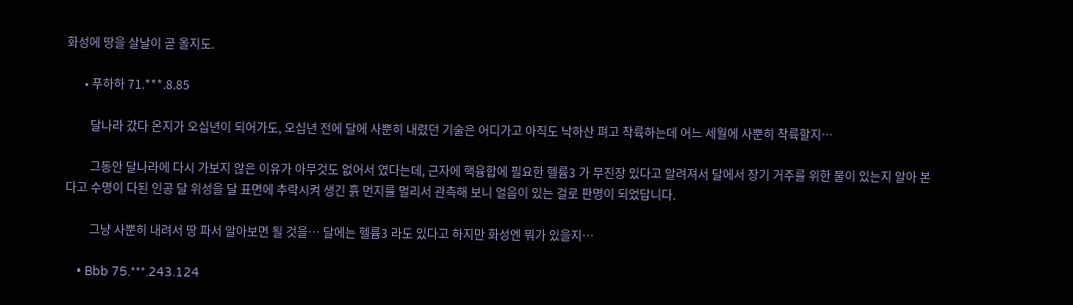화성에 땅을 살날이 곧 올지도.

      • 푸하하 71.***.8.85

        달나라 갔다 온지가 오십년이 되어가도, 오십년 전에 달에 사뿐히 내렸던 기술은 어디가고 아직도 낙하산 펴고 착륙하는데 어느 세월에 사뿐히 착륙할지…

        그동안 달나라에 다시 가보지 않은 이유가 아무것도 없어서 였다는데, 근자에 핵융합에 필요한 헬륨3 가 무진장 있다고 알려져서 달에서 장기 거주를 위한 물이 있는지 알아 본다고 수명이 다된 인공 달 위성을 달 표면에 추락시켜 생긴 흙 먼지를 멀리서 관측해 보니 얼음이 있는 걸로 판명이 되었답니다.

        그냥 사뿐히 내려서 땅 파서 알아보면 될 것을… 달에는 헬륨3 라도 있다고 하지만 화성엔 뭐가 있을지…

    • Bbb 75.***.243.124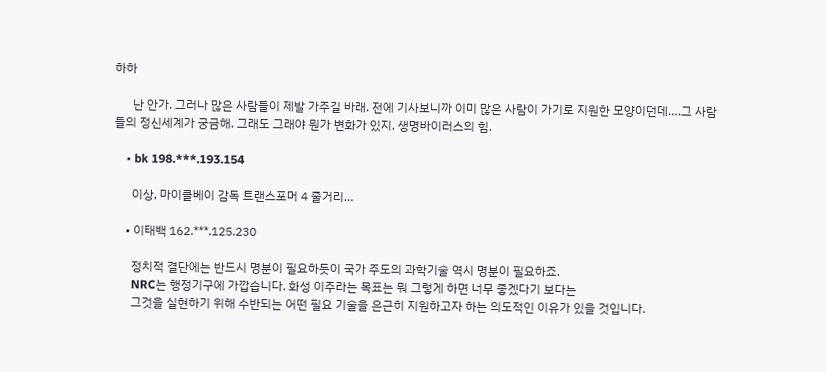하하

      난 안가. 그러나 많은 사람들이 제발 가주길 바래. 전에 기사보니까 이미 많은 사람이 가기로 지원한 모양이던데….그 사람들의 정신세계가 궁금해. 그래도 그래야 뭔가 변화가 있지. 생명바이러스의 힘.

    • bk 198.***.193.154

      이상, 마이클베이 감독 트랜스포머 4 줄거리…

    • 이태백 162.***.125.230

      정치적 결단에는 반드시 명분이 필요하듯이 국가 주도의 과학기술 역시 명분이 필요하죠.
      NRC는 행정기구에 가깝습니다. 화성 이주라는 목표는 뭐 그렇게 하면 너무 좋겠다기 보다는
      그것을 실현하기 위해 수반되는 어떤 필요 기술을 은근히 지원하고자 하는 의도적인 이유가 있을 것입니다.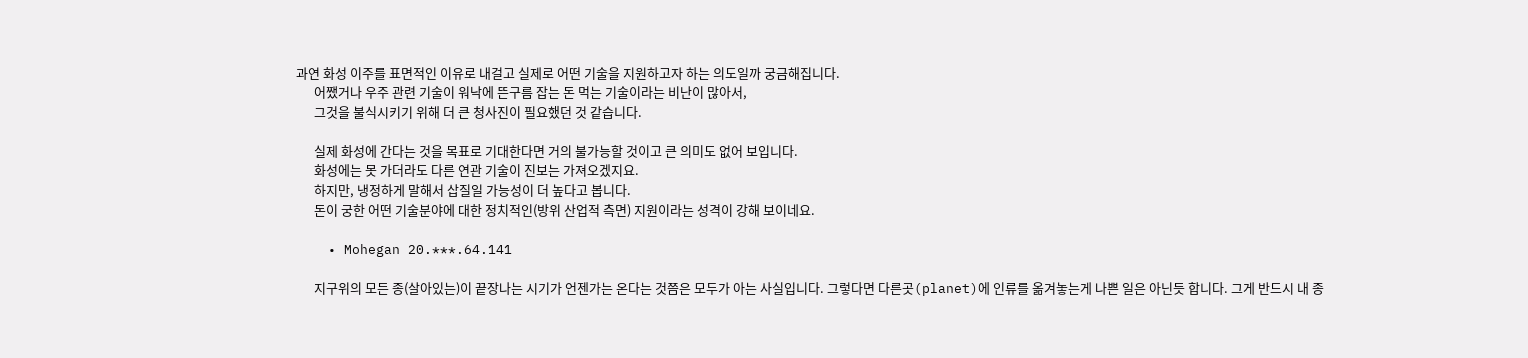과연 화성 이주를 표면적인 이유로 내걸고 실제로 어떤 기술을 지원하고자 하는 의도일까 궁금해집니다.
      어쨌거나 우주 관련 기술이 워낙에 뜬구름 잡는 돈 먹는 기술이라는 비난이 많아서,
      그것을 불식시키기 위해 더 큰 청사진이 필요했던 것 같습니다.

      실제 화성에 간다는 것을 목표로 기대한다면 거의 불가능할 것이고 큰 의미도 없어 보입니다.
      화성에는 못 가더라도 다른 연관 기술이 진보는 가져오겠지요.
      하지만, 냉정하게 말해서 삽질일 가능성이 더 높다고 봅니다.
      돈이 궁한 어떤 기술분야에 대한 정치적인(방위 산업적 측면) 지원이라는 성격이 강해 보이네요.

    • Mohegan 20.***.64.141

      지구위의 모든 종(살아있는)이 끝장나는 시기가 언젠가는 온다는 것쯤은 모두가 아는 사실입니다. 그렇다면 다른곳(planet)에 인류를 옮겨놓는게 나쁜 일은 아닌듯 합니다. 그게 반드시 내 종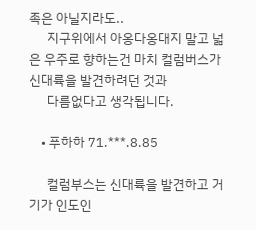족은 아닐지라도..
      지구위에서 아옹다옹대지 말고 넓은 우주로 향하는건 마치 컬럼버스가 신대륙을 발견하려던 것과
      다름없다고 생각됩니다.

    • 푸하하 71.***.8.85

      컬럼부스는 신대륙을 발견하고 거기가 인도인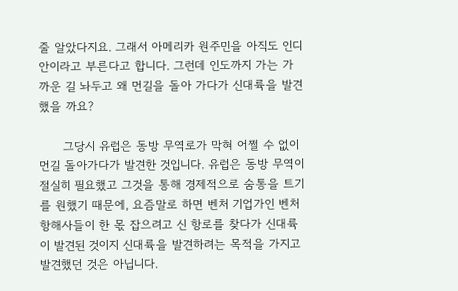줄 알았다지요. 그래서 아메리카 원주민을 아직도 인디안이라고 부른다고 합니다. 그런데 인도까지 가는 가까운 길 놔두고 왜 먼길을 돌아 가다가 신대륙을 발견했을 까요?

      그당시 유럽은 동방 무역로가 막혀 어쩔 수 없이 먼길 돌아가다가 발견한 것입니다. 유럽은 동방 무역이 절실히 필요했고 그것을 통해 경제적으로 숨통을 트기를 원했기 때문에, 요즘말로 하면 벤처 기업가인 벤처 항해사들이 한 몫 잡으려고 신 항로를 찾다가 신대륙이 발견된 것이지 신대륙을 발견하려는 목적을 가지고 발견했던 것은 아닙니다.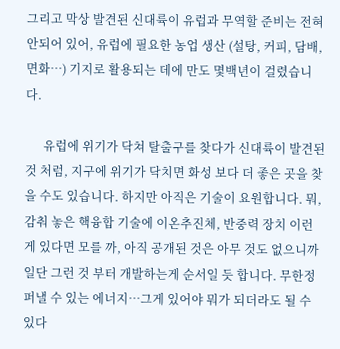그리고 막상 발견된 신대륙이 유럽과 무역할 준비는 전혀 안되어 있어, 유럽에 필요한 농업 생산 (설탕, 커피, 담배, 면화…) 기지로 활용되는 데에 만도 몇백년이 걸렸습니다.

      유럽에 위기가 닥쳐 탈출구를 찾다가 신대륙이 발견된 것 처럼, 지구에 위기가 닥치면 화성 보다 더 좋은 곳을 찾을 수도 있습니다. 하지만 아직은 기술이 요원합니다. 뭐, 감춰 놓은 핵융합 기술에 이온추진체, 반중력 장치 이런게 있다면 모를 까, 아직 공개된 것은 아무 것도 없으니까 일단 그런 것 부터 개발하는게 순서일 듯 합니다. 무한정 퍼낼 수 있는 에너지…그게 있어야 뭐가 되더라도 될 수 있다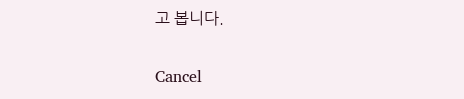고 봅니다.

Cancel